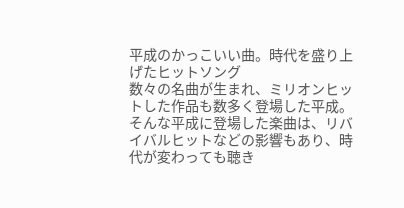平成のかっこいい曲。時代を盛り上げたヒットソング
数々の名曲が生まれ、ミリオンヒットした作品も数多く登場した平成。
そんな平成に登場した楽曲は、リバイバルヒットなどの影響もあり、時代が変わっても聴き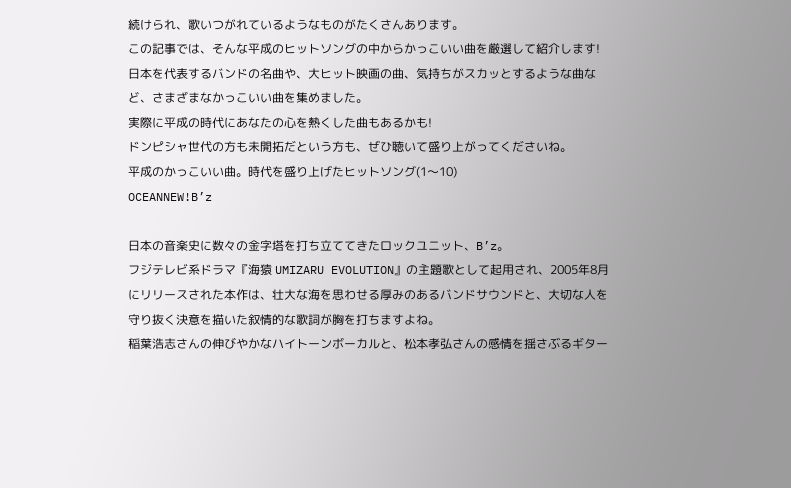続けられ、歌いつがれているようなものがたくさんあります。
この記事では、そんな平成のヒットソングの中からかっこいい曲を厳選して紹介します!
日本を代表するバンドの名曲や、大ヒット映画の曲、気持ちがスカッとするような曲など、さまざまなかっこいい曲を集めました。
実際に平成の時代にあなたの心を熱くした曲もあるかも!
ドンピシャ世代の方も未開拓だという方も、ぜひ聴いて盛り上がってくださいね。
平成のかっこいい曲。時代を盛り上げたヒットソング(1〜10)
OCEANNEW!B’z

日本の音楽史に数々の金字塔を打ち立ててきたロックユニット、B’z。
フジテレビ系ドラマ『海猿 UMIZARU EVOLUTION』の主題歌として起用され、2005年8月にリリースされた本作は、壮大な海を思わせる厚みのあるバンドサウンドと、大切な人を守り抜く決意を描いた叙情的な歌詞が胸を打ちますよね。
稲葉浩志さんの伸びやかなハイトーンボーカルと、松本孝弘さんの感情を揺さぶるギター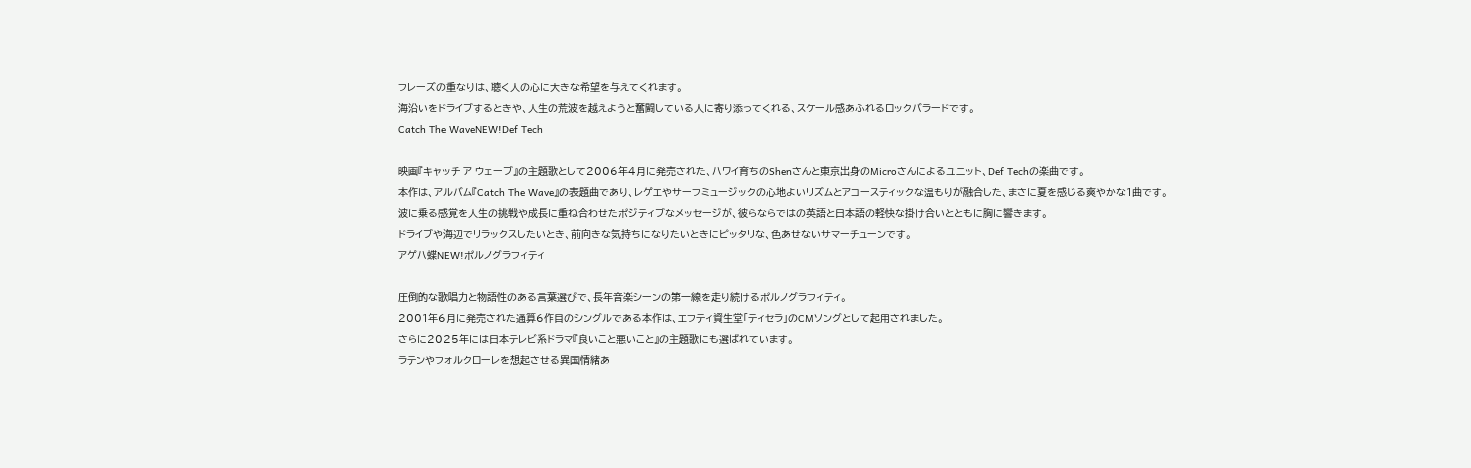フレーズの重なりは、聴く人の心に大きな希望を与えてくれます。
海沿いをドライブするときや、人生の荒波を越えようと奮闘している人に寄り添ってくれる、スケール感あふれるロックバラードです。
Catch The WaveNEW!Def Tech

映画『キャッチ ア ウェーブ』の主題歌として2006年4月に発売された、ハワイ育ちのShenさんと東京出身のMicroさんによるユニット、Def Techの楽曲です。
本作は、アルバム『Catch The Wave』の表題曲であり、レゲエやサーフミュージックの心地よいリズムとアコースティックな温もりが融合した、まさに夏を感じる爽やかな1曲です。
波に乗る感覚を人生の挑戦や成長に重ね合わせたポジティブなメッセージが、彼らならではの英語と日本語の軽快な掛け合いとともに胸に響きます。
ドライブや海辺でリラックスしたいとき、前向きな気持ちになりたいときにピッタリな、色あせないサマーチューンです。
アゲハ蝶NEW!ポルノグラフィティ

圧倒的な歌唱力と物語性のある言葉選びで、長年音楽シーンの第一線を走り続けるポルノグラフィティ。
2001年6月に発売された通算6作目のシングルである本作は、エフティ資生堂「ティセラ」のCMソングとして起用されました。
さらに2025年には日本テレビ系ドラマ『良いこと悪いこと』の主題歌にも選ばれています。
ラテンやフォルクローレを想起させる異国情緒あ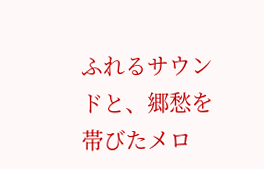ふれるサウンドと、郷愁を帯びたメロ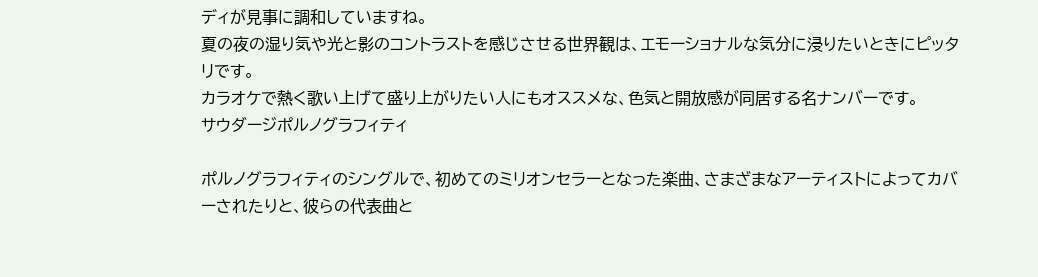ディが見事に調和していますね。
夏の夜の湿り気や光と影のコントラストを感じさせる世界観は、エモーショナルな気分に浸りたいときにピッタリです。
カラオケで熱く歌い上げて盛り上がりたい人にもオススメな、色気と開放感が同居する名ナンバーです。
サウダージポルノグラフィティ

ポルノグラフィティのシングルで、初めてのミリオンセラーとなった楽曲、さまざまなアーティストによってカバーされたりと、彼らの代表曲と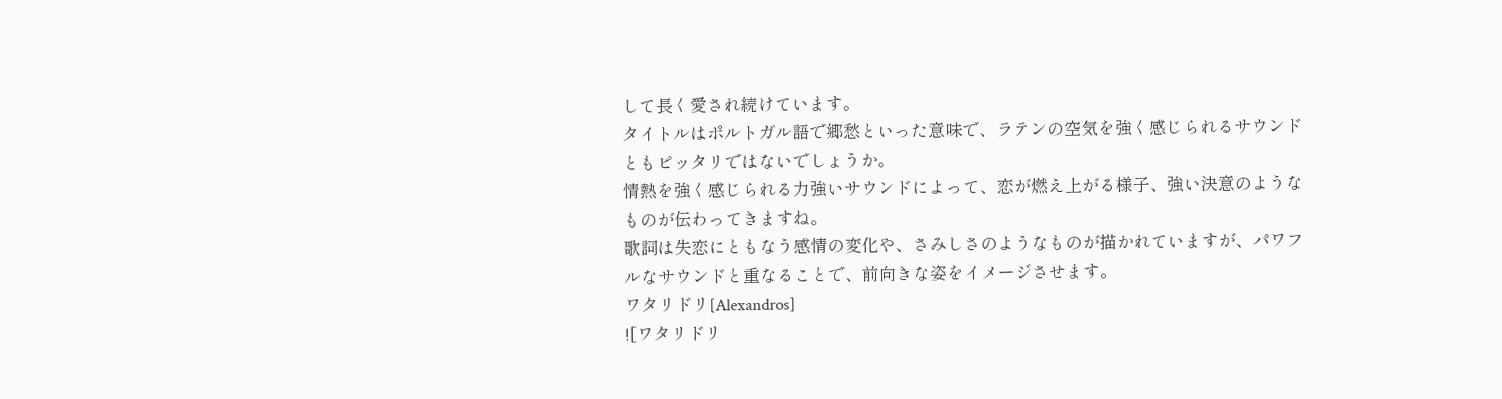して長く愛され続けています。
タイトルはポルトガル語で郷愁といった意味で、ラテンの空気を強く感じられるサウンドともピッタリではないでしょうか。
情熱を強く感じられる力強いサウンドによって、恋が燃え上がる様子、強い決意のようなものが伝わってきますね。
歌詞は失恋にともなう感情の変化や、さみしさのようなものが描かれていますが、パワフルなサウンドと重なることで、前向きな姿をイメージさせます。
ワタリドリ[Alexandros]
![ワタリドリ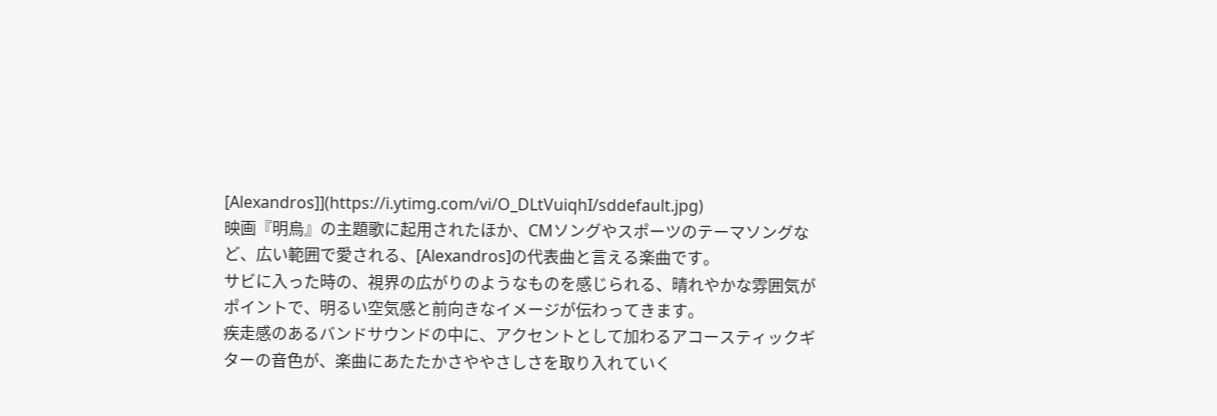[Alexandros]](https://i.ytimg.com/vi/O_DLtVuiqhI/sddefault.jpg)
映画『明烏』の主題歌に起用されたほか、CMソングやスポーツのテーマソングなど、広い範囲で愛される、[Alexandros]の代表曲と言える楽曲です。
サビに入った時の、視界の広がりのようなものを感じられる、晴れやかな雰囲気がポイントで、明るい空気感と前向きなイメージが伝わってきます。
疾走感のあるバンドサウンドの中に、アクセントとして加わるアコースティックギターの音色が、楽曲にあたたかさややさしさを取り入れていく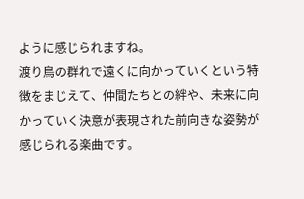ように感じられますね。
渡り鳥の群れで遠くに向かっていくという特徴をまじえて、仲間たちとの絆や、未来に向かっていく決意が表現された前向きな姿勢が感じられる楽曲です。